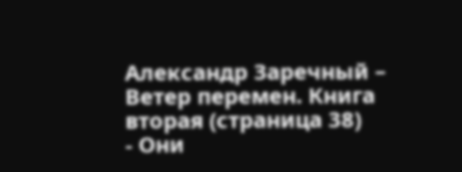Александр Заречный – Ветер перемен. Книга вторая (страница 38)
- Они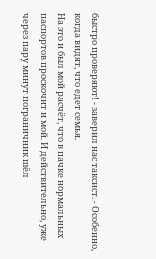быстро проверяют! - заверил нас таксист. - Особенно, когда видят, что едет семья.
На это и был мой расчёт, что в пачке нормальных паспортов проскочит и мой. И действительно, уже через пару минут пограничник шёл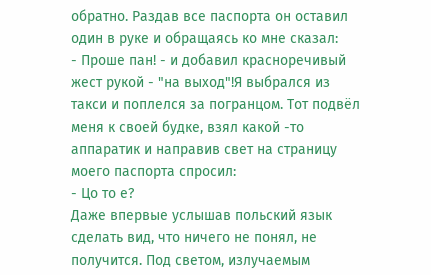обратно. Раздав все паспорта он оставил один в руке и обращаясь ко мне сказал:
- Проше пан! - и добавил красноречивый жест рукой - "на выход"!Я выбрался из такси и поплелся за погранцом. Тот подвёл меня к своей будке, взял какой -то аппаратик и направив свет на страницу моего паспорта спросил:
- Цо то е?
Даже впервые услышав польский язык сделать вид, что ничего не понял, не получится. Под светом, излучаемым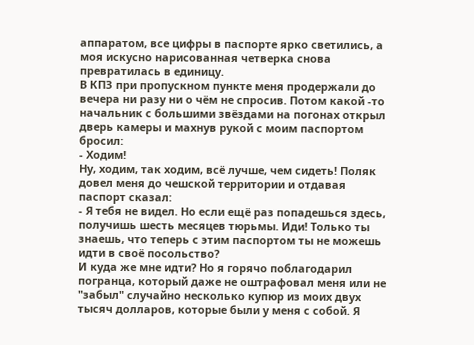аппаратом, все цифры в паспорте ярко светились, а моя искусно нарисованная четверка снова превратилась в единицу.
В КПЗ при пропускном пункте меня продержали до вечера ни разу ни о чём не спросив. Потом какой -то начальник с большими звёздами на погонах открыл дверь камеры и махнув рукой с моим паспортом бросил:
- Ходим!
Ну, ходим, так ходим, всё лучше, чем сидеть! Поляк довел меня до чешской территории и отдавая паспорт сказал:
- Я тебя не видел. Но если ещё раз попадешься здесь, получишь шесть месяцев тюрьмы. Иди! Только ты знаешь, что теперь с этим паспортом ты не можешь идти в своё посольство?
И куда же мне идти? Но я горячо поблагодарил погранца, который даже не оштрафовал меня или не "забыл" случайно несколько купюр из моих двух тысяч долларов, которые были у меня с собой. Я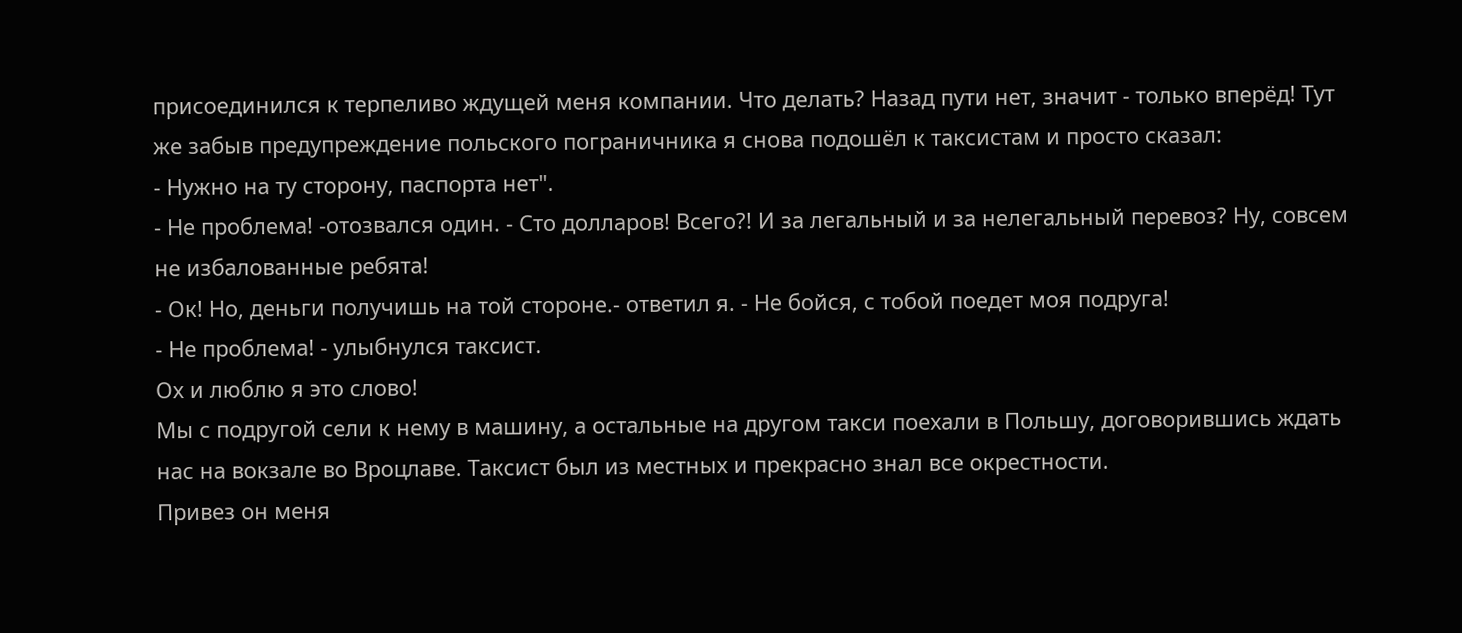присоединился к терпеливо ждущей меня компании. Что делать? Назад пути нет, значит - только вперёд! Тут же забыв предупреждение польского пограничника я снова подошёл к таксистам и просто сказал:
- Нужно на ту сторону, паспорта нет".
- Не проблема! -отозвался один. - Сто долларов! Всего?! И за легальный и за нелегальный перевоз? Ну, совсем не избалованные ребята!
- Ок! Но, деньги получишь на той стороне.- ответил я. - Не бойся, с тобой поедет моя подруга!
- Не проблема! - улыбнулся таксист.
Ох и люблю я это слово!
Мы с подругой сели к нему в машину, а остальные на другом такси поехали в Польшу, договорившись ждать нас на вокзале во Вроцлаве. Таксист был из местных и прекрасно знал все окрестности.
Привез он меня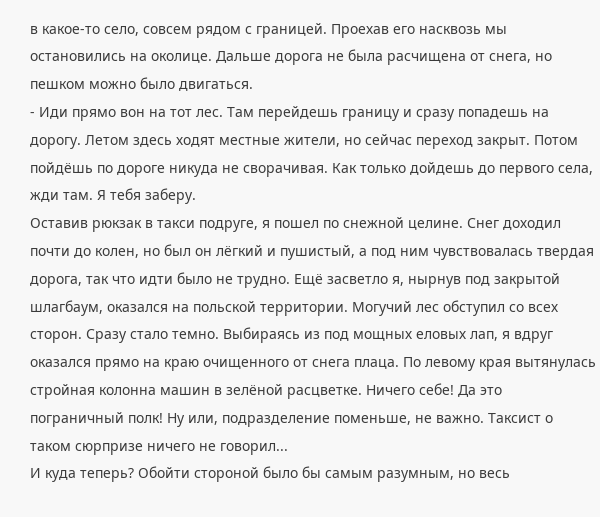в какое-то село, совсем рядом с границей. Проехав его насквозь мы остановились на околице. Дальше дорога не была расчищена от снега, но пешком можно было двигаться.
- Иди прямо вон на тот лес. Там перейдешь границу и сразу попадешь на дорогу. Летом здесь ходят местные жители, но сейчас переход закрыт. Потом пойдёшь по дороге никуда не сворачивая. Как только дойдешь до первого села, жди там. Я тебя заберу.
Оставив рюкзак в такси подруге, я пошел по снежной целине. Снег доходил почти до колен, но был он лёгкий и пушистый, а под ним чувствовалась твердая дорога, так что идти было не трудно. Ещё засветло я, нырнув под закрытой шлагбаум, оказался на польской территории. Могучий лес обступил со всех сторон. Сразу стало темно. Выбираясь из под мощных еловых лап, я вдруг оказался прямо на краю очищенного от снега плаца. По левому края вытянулась стройная колонна машин в зелёной расцветке. Ничего себе! Да это пограничный полк! Ну или, подразделение поменьше, не важно. Таксист о таком сюрпризе ничего не говорил...
И куда теперь? Обойти стороной было бы самым разумным, но весь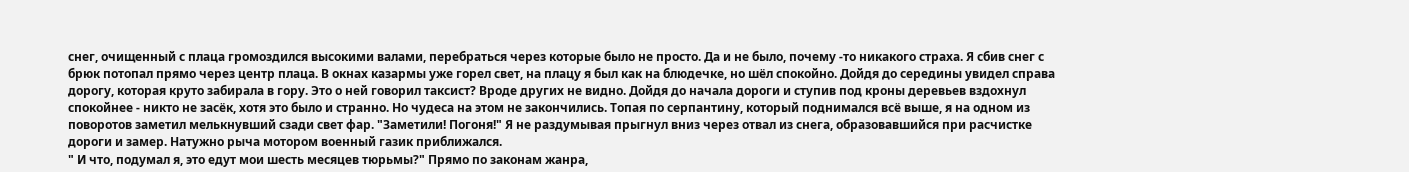снег, очищенный с плаца громоздился высокими валами, перебраться через которые было не просто. Да и не было, почему -то никакого страха. Я сбив снег с брюк потопал прямо через центр плаца. В окнах казармы уже горел свет, на плацу я был как на блюдечке, но шёл спокойно. Дойдя до середины увидел справа дорогу, которая круто забирала в гору. Это о ней говорил таксист? Вроде других не видно. Дойдя до начала дороги и ступив под кроны деревьев вздохнул спокойнее - никто не засёк, хотя это было и странно. Но чудеса на этом не закончились. Топая по серпантину, который поднимался всё выше, я на одном из поворотов заметил мелькнувший сзади свет фар. "Заметили! Погоня!" Я не раздумывая прыгнул вниз через отвал из снега, образовавшийся при расчистке дороги и замер. Натужно рыча мотором военный газик приближался.
" И что, подумал я, это едут мои шесть месяцев тюрьмы?" Прямо по законам жанра,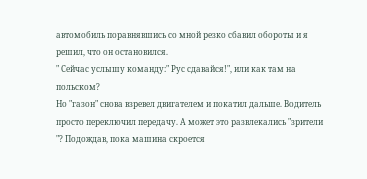автомобиль поравнявшись со мной резко сбавил обороты и я решил, что он остановился.
" Сейчас услышу команду:" Рус сдавайся!", или как там на польском?
Но "газон" снова взревел двигателем и покатил дальше. Водитель просто переключил передачу. А может это развлекались "зрители "? Подождав, пока машина скроется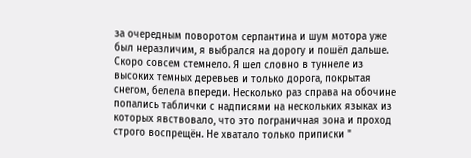за очередным поворотом серпантина и шум мотора уже был неразличим, я выбрался на дорогу и пошёл дальше. Скоро совсем стемнело. Я шел словно в туннеле из высоких темных деревьев и только дорога, покрытая снегом, белела впереди. Несколько раз справа на обочине попались таблички с надписями на нескольких языках из которых явствовало, что это пограничная зона и проход строго воспрещён. Не хватало только приписки "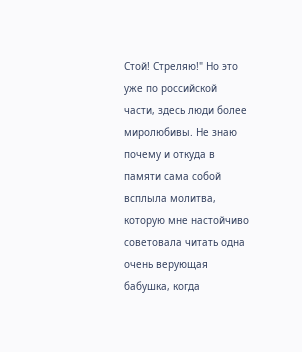Стой! Стреляю!" Но это уже по российской части, здесь люди более миролюбивы. Не знаю почему и откуда в памяти сама собой всплыла молитва, которую мне настойчиво советовала читать одна очень верующая бабушка, когда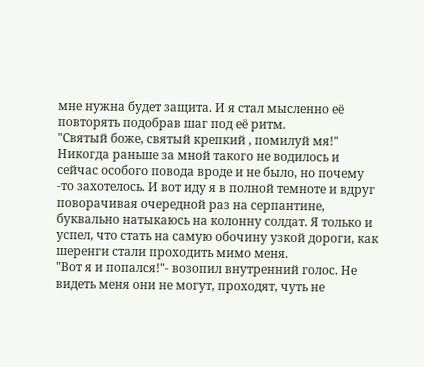мне нужна будет защита. И я стал мысленно её повторять подобрав шаг под её ритм.
"Святый боже, святый крепкий , помилуй мя!"
Никогда раньше за мной такого не водилось и сейчас особого повода вроде и не было, но почему -то захотелось. И вот иду я в полной темноте и вдруг поворачивая очередной раз на серпантине, буквально натыкаюсь на колонну солдат. Я только и успел, что стать на самую обочину узкой дороги, как шеренги стали проходить мимо меня.
"Вот я и попался!"- возопил внутренний голос. Не видеть меня они не могут, проходят, чуть не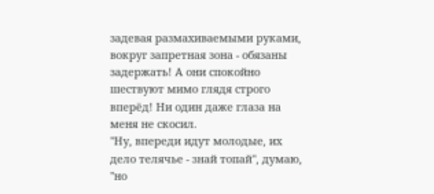задевая размахиваемыми руками, вокруг запретная зона - обязаны задержать! А они спокойно шествуют мимо глядя строго вперёд! Ни один даже глаза на меня не скосил.
"Ну, впереди идут молодые, их дело телячье - знай топай", думаю, "но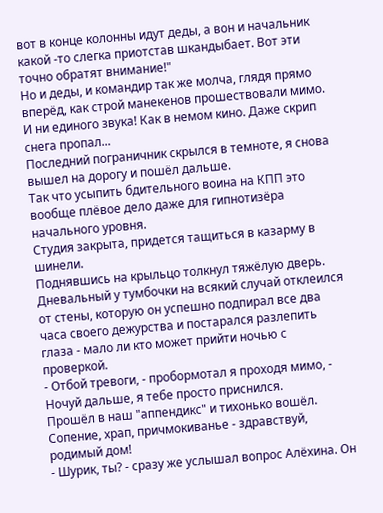вот в конце колонны идут деды, а вон и начальник какой -то слегка приотстав шкандыбает. Вот эти точно обратят внимание!"
Но и деды, и командир так же молча, глядя прямо вперёд, как строй манекенов прошествовали мимо. И ни единого звука! Как в немом кино. Даже скрип снега пропал...
Последний пограничник скрылся в темноте, я снова вышел на дорогу и пошёл дальше.
Так что усыпить бдительного воина на КПП это вообще плёвое дело даже для гипнотизёра начального уровня.
Студия закрыта, придется тащиться в казарму в шинели.
Поднявшись на крыльцо толкнул тяжёлую дверь. Дневальный у тумбочки на всякий случай отклеился от стены, которую он успешно подпирал все два часа своего дежурства и постарался разлепить глаза - мало ли кто может прийти ночью с проверкой.
- Отбой тревоги, - пробормотал я проходя мимо, - Ночуй дальше, я тебе просто приснился.
Прошёл в наш "аппендикс" и тихонько вошёл. Сопение, храп, причмокиванье - здравствуй, родимый дом!
- Шурик, ты? - сразу же услышал вопрос Алёхина. Он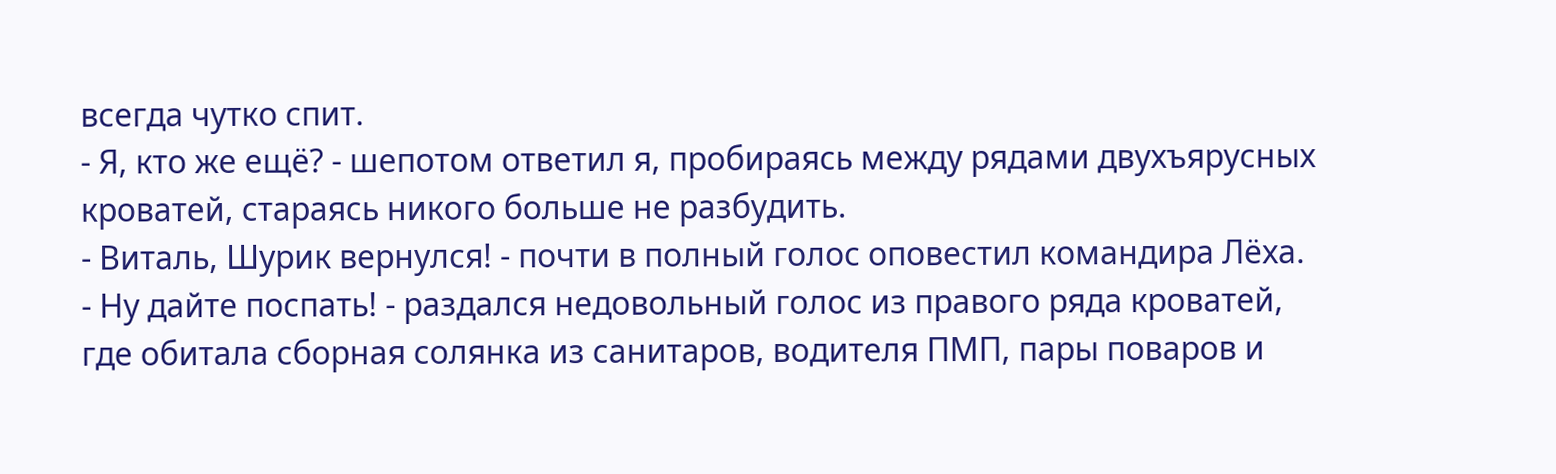всегда чутко спит.
- Я, кто же ещё? - шепотом ответил я, пробираясь между рядами двухъярусных кроватей, стараясь никого больше не разбудить.
- Виталь, Шурик вернулся! - почти в полный голос оповестил командира Лёха.
- Ну дайте поспать! - раздался недовольный голос из правого ряда кроватей, где обитала сборная солянка из санитаров, водителя ПМП, пары поваров и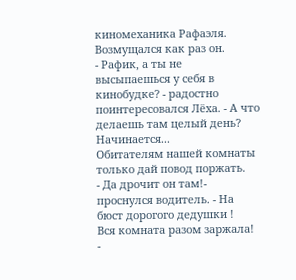киномеханика Рафаэля. Возмущался как раз он.
- Рафик, а ты не высыпаешься у себя в кинобудке? - радостно поинтересовался Лёха. - А что делаешь там целый день?
Начинается...
Обитателям нашей комнаты только дай повод поржать.
- Да дрочит он там!- проснулся водитель. - На бюст дорогого дедушки !
Вся комната разом заржала!
-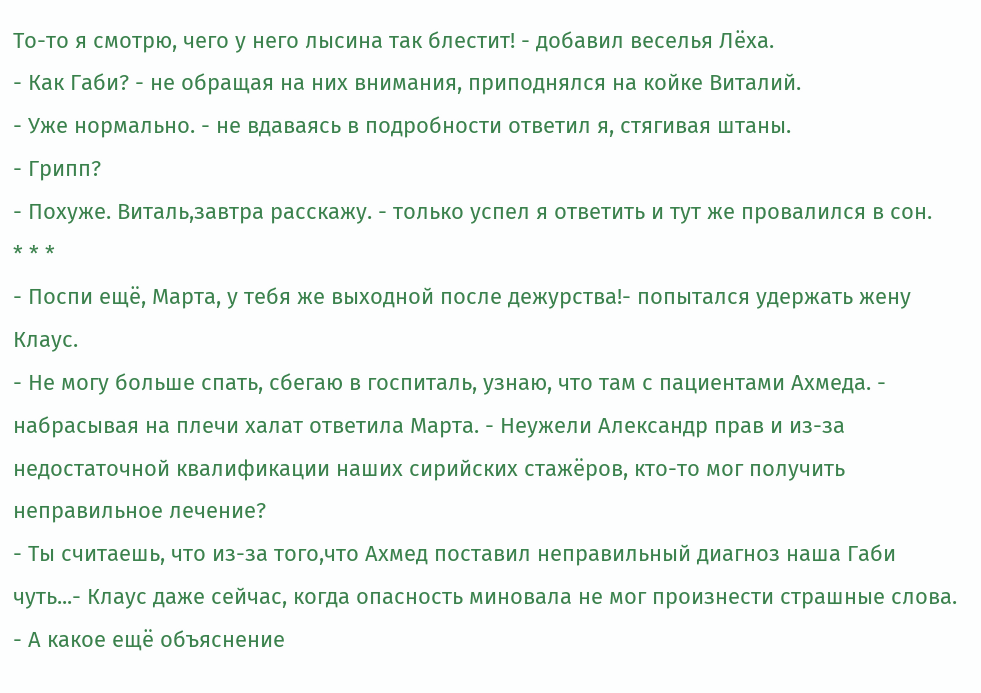То-то я смотрю, чего у него лысина так блестит! - добавил веселья Лёха.
- Как Габи? - не обращая на них внимания, приподнялся на койке Виталий.
- Уже нормально. - не вдаваясь в подробности ответил я, стягивая штаны.
- Грипп?
- Похуже. Виталь,завтра расскажу. - только успел я ответить и тут же провалился в сон.
* * *
- Поспи ещё, Марта, у тебя же выходной после дежурства!- попытался удержать жену Клаус.
- Не могу больше спать, сбегаю в госпиталь, узнаю, что там с пациентами Ахмеда. - набрасывая на плечи халат ответила Марта. - Неужели Александр прав и из-за недостаточной квалификации наших сирийских стажёров, кто-то мог получить неправильное лечение?
- Ты считаешь, что из-за того,что Ахмед поставил неправильный диагноз наша Габи чуть...- Клаус даже сейчас, когда опасность миновала не мог произнести страшные слова.
- А какое ещё объяснение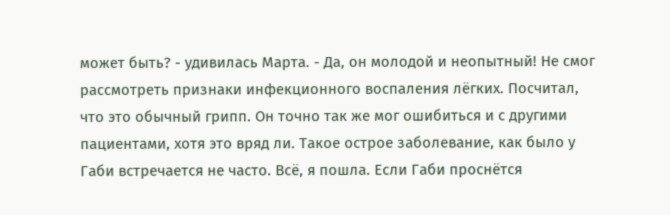может быть? - удивилась Марта. - Да, он молодой и неопытный! Не смог рассмотреть признаки инфекционного воспаления лёгких. Посчитал, что это обычный грипп. Он точно так же мог ошибиться и с другими пациентами, хотя это вряд ли. Такое острое заболевание, как было у Габи встречается не часто. Всё, я пошла. Если Габи проснётся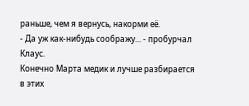раньше, чем я вернусь, накорми её.
- Да уж как-нибудь соображу... - пробурчал Клаус.
Конечно Марта медик и лучше разбирается в этих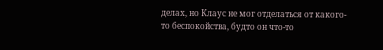делах, но Клаус не мог отделаться от какого-то беспокойства, будто он что-то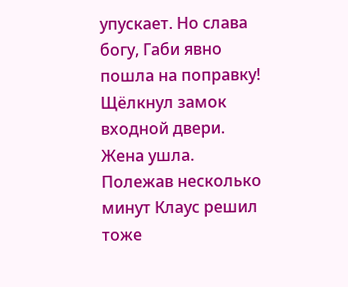упускает. Но слава богу, Габи явно пошла на поправку!
Щёлкнул замок входной двери. Жена ушла. Полежав несколько минут Клаус решил тоже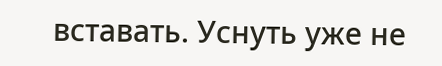вставать. Уснуть уже не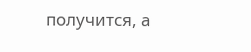получится, а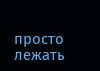просто лежать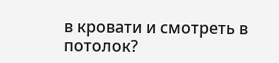в кровати и смотреть в потолок?